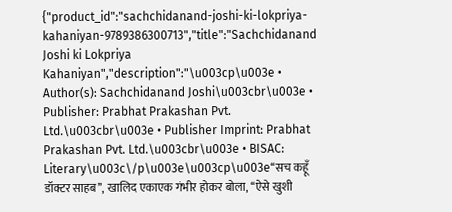{"product_id":"sachchidanand-joshi-ki-lokpriya-kahaniyan-9789386300713","title":"Sachchidanand Joshi ki Lokpriya Kahaniyan","description":"\u003cp\u003e • Author(s): Sachchidanand Joshi\u003cbr\u003e • Publisher: Prabhat Prakashan Pvt. Ltd.\u003cbr\u003e • Publisher Imprint: Prabhat Prakashan Pvt. Ltd.\u003cbr\u003e • BISAC: Literary\u003c\/p\u003e\u003cp\u003e‘‘सच कहूँ डॉक्टर साहब’’, खालिद एकाएक गंभीर होकर बोला, ‘‘ऐसे खुशी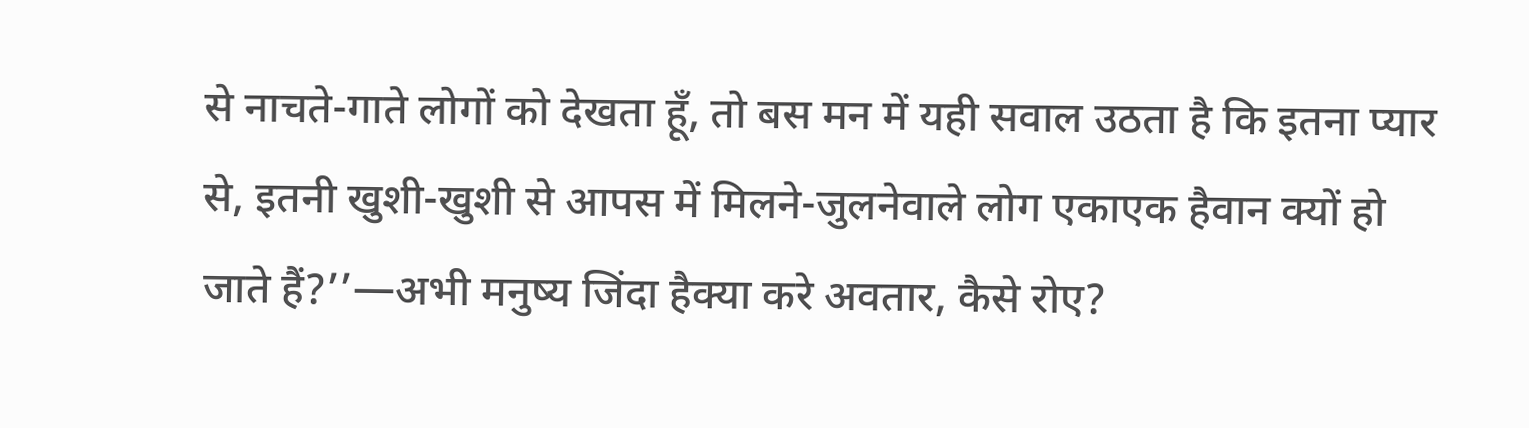से नाचते-गाते लोगों को देखता हूँ, तो बस मन में यही सवाल उठता है कि इतना प्यार से, इतनी खुशी-खुशी से आपस में मिलने-जुलनेवाले लोग एकाएक हैवान क्यों हो जाते हैं?’’—अभी मनुष्य जिंदा हैक्या करे अवतार, कैसे रोए?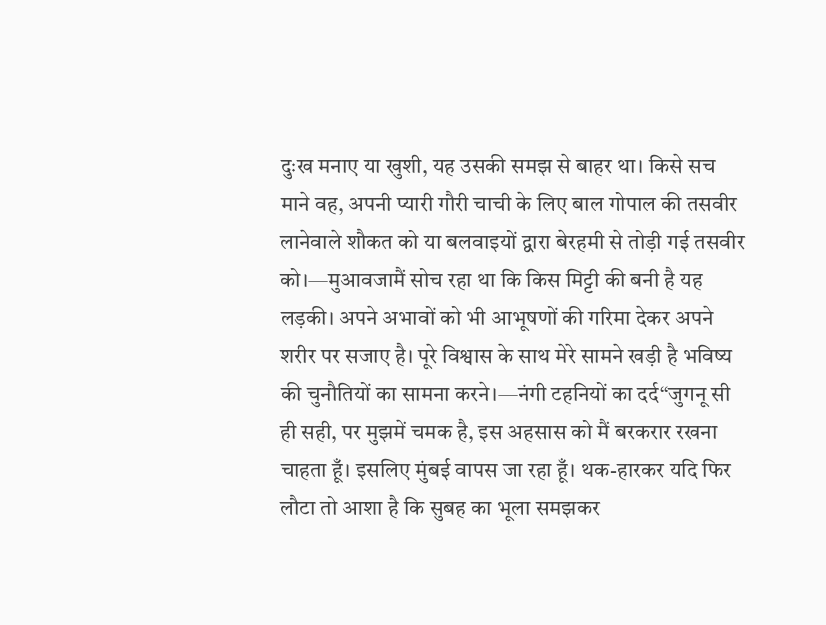दुःख मनाए या खुशी, यह उसकी समझ से बाहर था। किसे सच माने वह, अपनी प्यारी गौरी चाची के लिए बाल गोपाल की तसवीर लानेवाले शौकत को या बलवाइयों द्वारा बेरहमी से तोड़ी गई तसवीर को।—मुआवजामैं सोच रहा था कि किस मिट्टी की बनी है यह लड़की। अपने अभावों को भी आभूषणों की गरिमा देकर अपने शरीर पर सजाए है। पूरे विश्वास के साथ मेरे सामने खड़ी है भविष्य की चुनौतियों का सामना करने।—नंगी टहनियों का दर्द‘‘जुगनू सी ही सही, पर मुझमें चमक है, इस अहसास को मैं बरकरार रखना चाहता हूँ। इसलिए मुंबई वापस जा रहा हूँ। थक-हारकर यदि फिर लौटा तो आशा है कि सुबह का भूला समझकर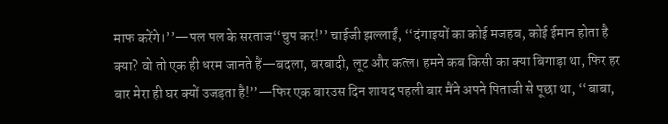माफ करेंगे।’’—पल पल के सरताज‘‘चुप कर!’’ चाईजी झल्लाईं, ‘‘दंगाइयों का कोई मजहब, कोई ईमान होता है क्या? वो तो एक ही धरम जानते हैं—बदला, बरबादी, लूट और कत्ल। हमने कब किसी का क्या बिगाड़ा था, फिर हर बार मेरा ही घर क्यों उजड़ता है!’’—फिर एक बारउस दिन शायद पहली बार मैंने अपने पिताजी से पूछा था, ‘‘बाबा,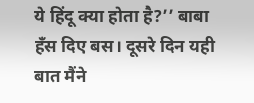ये हिंदू क्या होता है?’’ बाबा हँस दिए बस। दूसरे दिन यही बात मैंने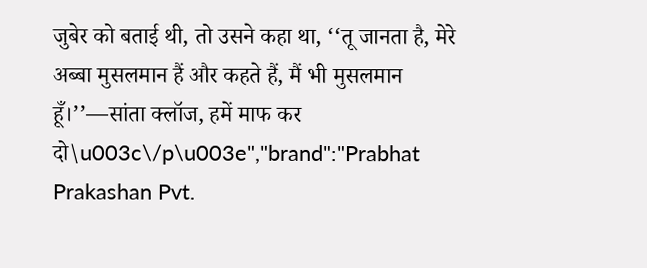जुबेर को बताई थी, तो उसने कहा था, ‘‘तू जानता है, मेरे अब्बा मुसलमान हैं और कहते हैं, मैं भी मुसलमान हूँ।’’—सांता क्लॉज, हमें माफ कर दो\u003c\/p\u003e","brand":"Prabhat Prakashan Pvt.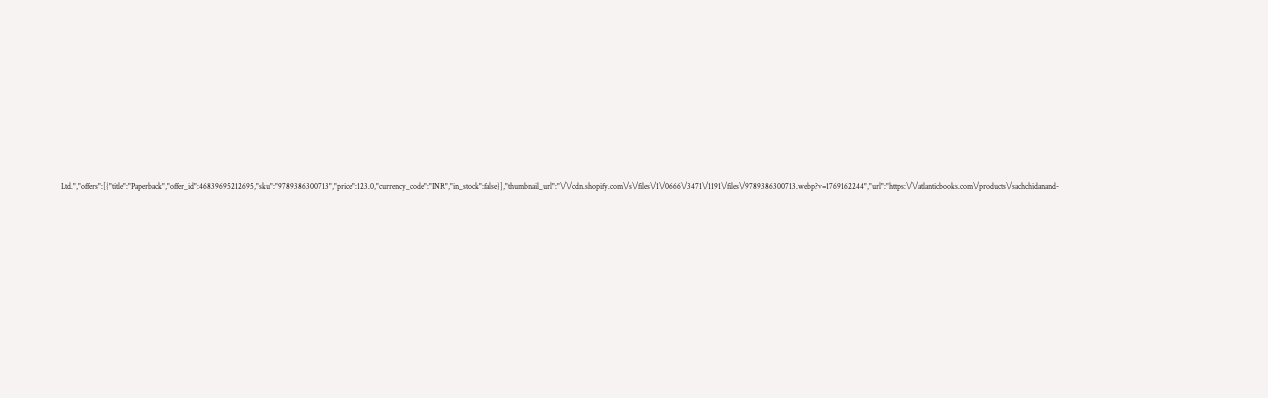Ltd.","offers":[{"title":"Paperback","offer_id":46839695212695,"sku":"9789386300713","price":123.0,"currency_code":"INR","in_stock":false}],"thumbnail_url":"\/\/cdn.shopify.com\/s\/files\/1\/0666\/3471\/1191\/files\/9789386300713.webp?v=1769162244","url":"https:\/\/atlanticbooks.com\/products\/sachchidanand-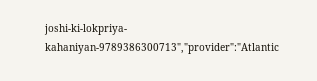joshi-ki-lokpriya-kahaniyan-9789386300713","provider":"Atlantic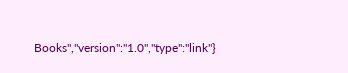Books","version":"1.0","type":"link"}